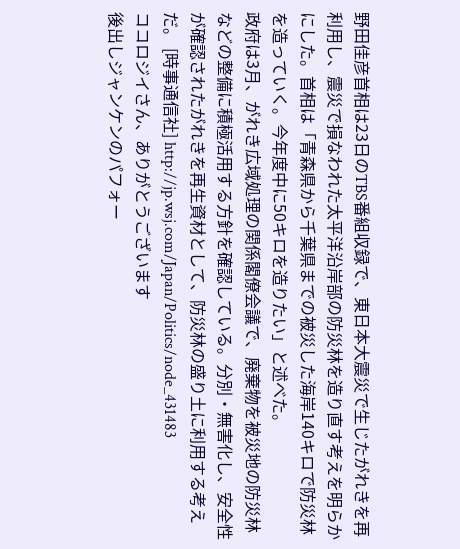野田佳彦首相は23日のTBS番組収録で、東日本大震災で生じたがれきを再利用し、震災で損なわれた太平洋沿岸部の防災林を造り直す考えを明らかにした。首相は「青森県から千葉県までの被災した海岸140キロで防災林を造っていく。今年度中に50キロを造りたい」と述べた。
政府は3月、がれき広域処理の関係閣僚会議で、廃棄物を被災地の防災林などの整備に積極活用する方針を確認している。分別・無害化し、安全性が確認されたがれきを再生資材として、防災林の盛り土に利用する考えだ。 [時事通信社] http://jp.wsj.com/Japan/Politics/node_431483
ココロジイさん、ありがとうございます
後出しジャンケンのパフォー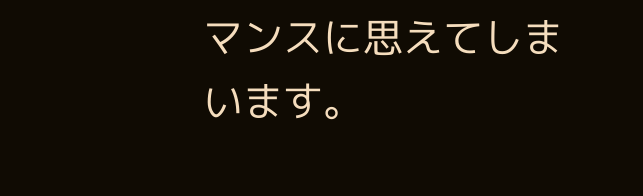マンスに思えてしまいます。